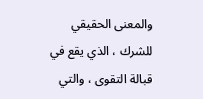والمعنى الحقيقي للشرك ، الذي يقع في قبالة التقوى ، والتي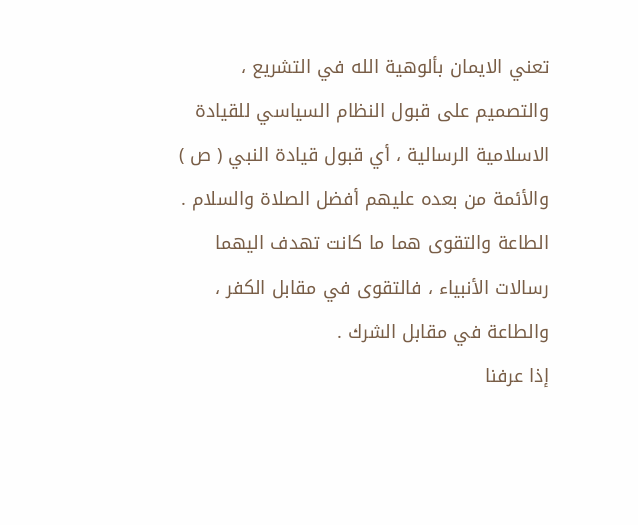تعني الايمان بألوهية الله في التشريع ، والتصميم على قبول النظام السياسي للقيادة الاسلامية الرسالية ، أي قبول قيادة النبي ( ص ) والأئمة من بعده عليهم أفضل الصلاة والسلام .
الطاعة والتقوى هما ما كانت تهدف اليهما رسالات الأنبياء ، فالتقوى في مقابل الكفر ، والطاعة في مقابل الشرك .
إذا عرفنا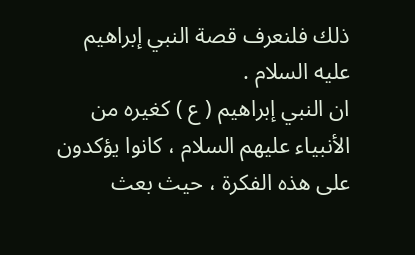ذلك فلنعرف قصة النبي إبراهيم عليه السلام .
ان النبي إبراهيم ( ع ) كغيره من الأنبياء عليهم السلام ، كانوا يؤكدون على هذه الفكرة ، حيث بعث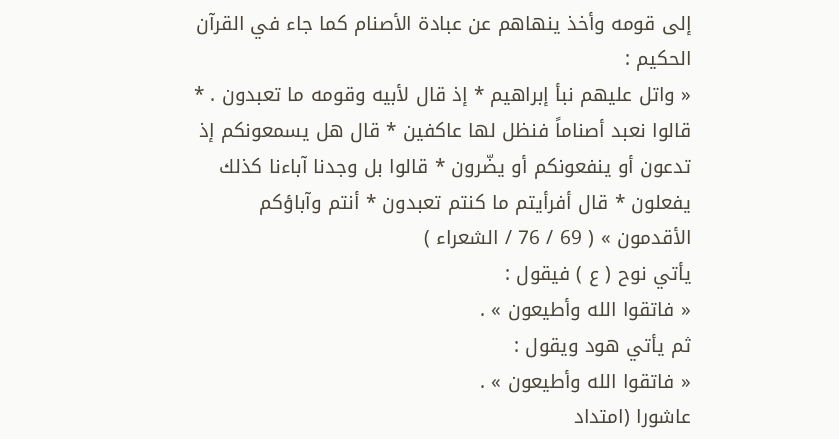إلى قومه وأخذ ينهاهم عن عبادة الأصنام كما جاء في القرآن الحكيم :
« واتل عليهم نبأ إبراهيم * إذ قال لأبيه وقومه ما تعبدون . * قالوا نعبد أصناماً فنظل لها عاكفين * قال هل يسمعونكم إذ تدعون أو ينفعونكم أو يضّرون * قالوا بل وجدنا آباءنا كذلك يفعلون * قال أفرأيتم ما كنتم تعبدون * أنتم وآباؤكم الأقدمون » ( 69 / 76 / الشعراء )
يأتي نوح ( ع ) فيقول :
« فاتقوا الله وأطيعون » .
ثم يأتي هود ويقول :
« فاتقوا الله وأطيعون » .
عاشورا (امتداد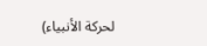لحركة الأنبياء)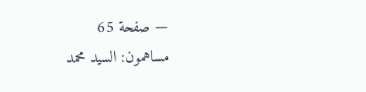— صفحة 65
مساهمون: السيد محمد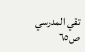تقي المدرسي
ص٦٥